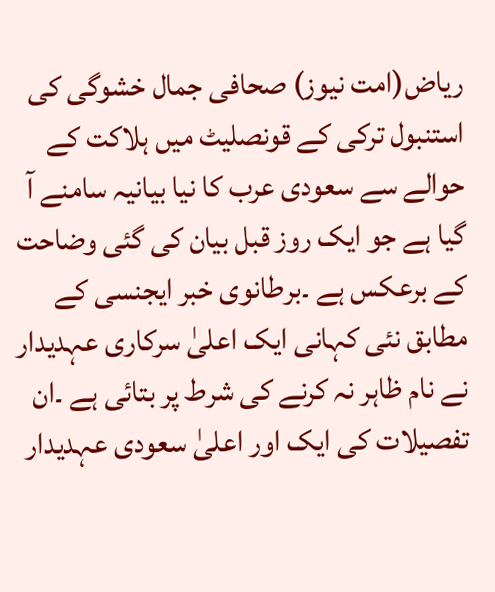ریاض(امت نیوز) صحافی جمال خشوگی کی استنبول ترکی کے قونصلیٹ میں ہلاکت کے حوالے سے سعودی عرب کا نیا بیانیہ سامنے آ گیا ہے جو ایک روز قبل بیان کی گئی وضاحت کے برعکس ہے ۔برطانوی خبر ایجنسی کے مطابق نئی کہانی ایک اعلیٰ سرکاری عہدیدار نے نام ظاہر نہ کرنے کی شرط پر بتائی ہے ۔ان تفصیلات کی ایک اور اعلیٰ سعودی عہدیدار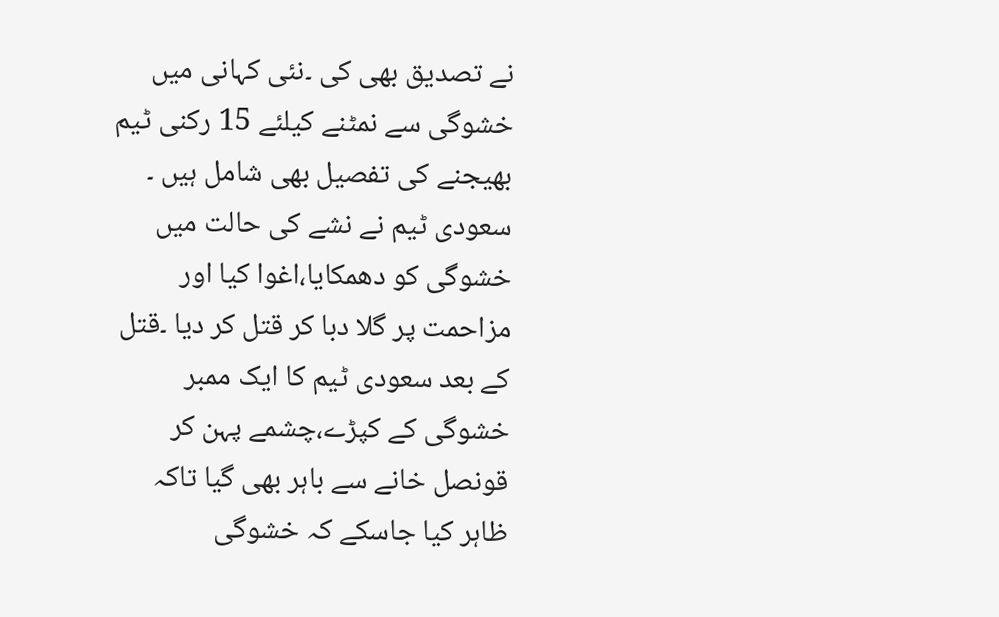نے تصدیق بھی کی ۔نئی کہانی میں خشوگی سے نمٹنے کیلئے 15 رکنی ٹیم بھیجنے کی تفصیل بھی شامل ہیں ۔ سعودی ٹیم نے نشے کی حالت میں خشوگی کو دھمکایا،اغوا کیا اور مزاحمت پر گلا دبا کر قتل کر دیا ۔قتل کے بعد سعودی ٹیم کا ایک ممبر خشوگی کے کپڑے،چشمے پہن کر قونصل خانے سے باہر بھی گیا تاکہ ظاہر کیا جاسکے کہ خشوگی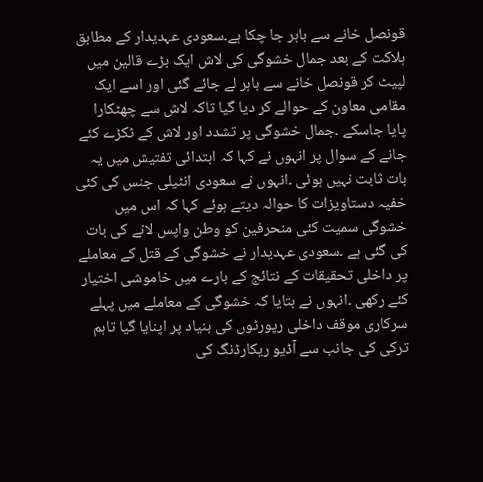قونصل خانے سے باہر جا چکا ہے۔سعودی عہدیدار کے مطابق ہلاکت کے بعد جمال خشوگی کی لاش ایک بڑے قالین میں لپیٹ کر قونصل خانے سے باہر لے جائے گئی اور اسے ایک مقامی معاون کے حوالے کر دیا گیا تاکہ لاش سے چھٹکارا پایا جاسکے ۔جمال خشوگی پر تشدد اور لاش کے ٹکڑے کئے جانے کے سوال پر انہوں نے کہا کہ ابتدائی تفتیش میں یہ بات ثابت نہیں ہوئی ۔انہوں نے سعودی انٹیلی جنس کی کئی خفیہ دستاویزات کا حوالہ دیتے ہوئے کہا کہ اس میں خشوگی سمیت کئی منحرفین کو وطن واپس لانے کی بات کی گئی ہے ۔سعودی عہدیدار نے خشوگی کے قتل کے معاملے پر داخلی تحقیقات کے نتائج کے بارے میں خاموشی اختیار کئے رکھی ۔انہوں نے بتایا کہ خشوگی کے معاملے میں پہلے سرکاری موقف داخلی رپورٹوں کی بنیاد پر اپنایا گیا تاہم ترکی کی جانب سے آڈیو ریکارڈنگ کی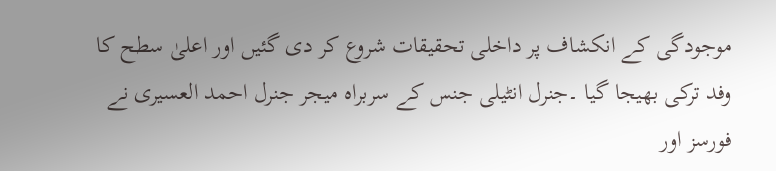موجودگی کے انکشاف پر داخلی تحقیقات شروع کر دی گئیں اور اعلیٰ سطح کا وفد ترکی بھیجا گیا ۔جنرل انٹیلی جنس کے سربراہ میجر جنرل احمد العسیری نے فورسز اور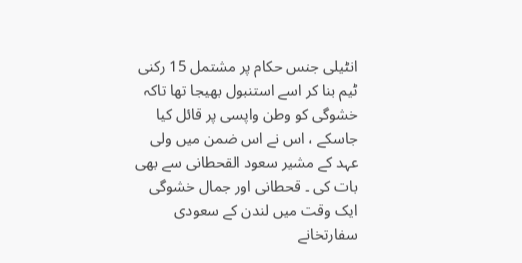انٹیلی جنس حکام پر مشتمل 15 رکنی ٹیم بنا کر اسے استنبول بھیجا تھا تاکہ خشوگی کو وطن واپسی پر قائل کیا جاسکے ، اس نے اس ضمن میں ولی عہد کے مشیر سعود القحطانی سے بھی بات کی ۔ قحطانی اور جمال خشوگی ایک وقت میں لندن کے سعودی سفارتخانے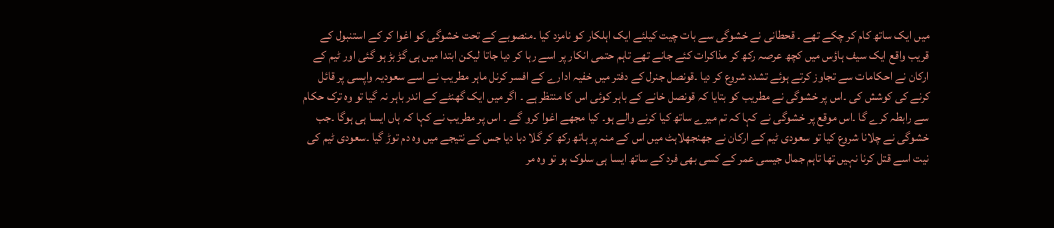میں ایک ساتھ کام کر چکے تھے ۔ قحطانی نے خشوگی سے بات چیت کیلئے ایک اہلکار کو نامزد کیا ۔منصوبے کے تحت خشوگی کو اغوا کر کے استنبول کے قریب واقع ایک سیف ہاؤس میں کچھ عرصہ رکھ کر مذاکرات کئے جانے تھے تاہم حتمی انکار پر اسے رہا کر دیا جاتا لیکن ابتدا میں ہی گڑ بڑ ہو گئی اور ٹیم کے ارکان نے احکامات سے تجاوز کرتے ہوئے تشدد شروع کر دیا ۔قونصل جنرل کے دفتر میں خفیہ ادارے کے افسر کرنل ماہر مطریب نے اسے سعودیہ واپسی پر قائل کرنے کی کوشش کی ۔اس پر خشوگی نے مطریب کو بتایا کہ قونصل خانے کے باہر کوئی اس کا منتظر ہے ۔ اگر میں ایک گھنٹے کے اندر باہر نہ گیا تو وہ ترک حکام سے رابطہ کرے گا ۔اس موقع پر خشوگی نے کہا کہ تم میرے ساتھ کیا کرنے والے ہو۔ کیا مجھے اغوا کرو گے ۔ اس پر مطریب نے کہا کہ ہاں ایسا ہی ہوگا ۔جب خشوگی نے چلانا شروع کیا تو سعودی ٹیم کے ارکان نے جھنجھلاہٹ میں اس کے منہ پر ہاتھ رکھ کر گلا دبا دیا جس کے نتیجے میں وہ دم توڑ گیا ۔سعودی ٹیم کی نیت اسے قتل کرنا نہیں تھا تاہم جمال جیسی عمر کے کسی بھی فرد کے ساتھ ایسا ہی سلوک ہو تو وہ مر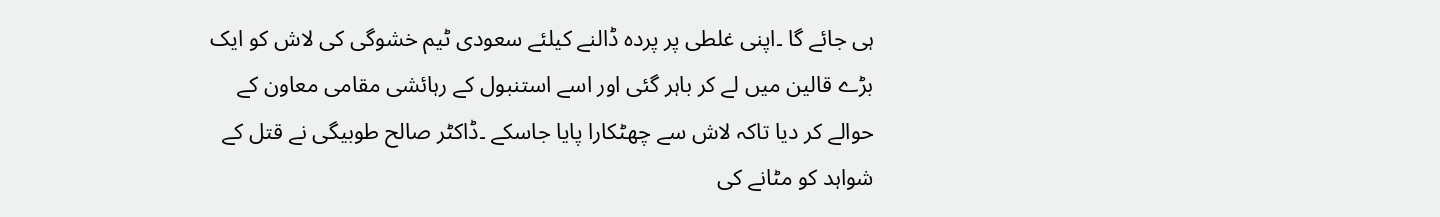ہی جائے گا ۔اپنی غلطی پر پردہ ڈالنے کیلئے سعودی ٹیم خشوگی کی لاش کو ایک بڑے قالین میں لے کر باہر گئی اور اسے استنبول کے رہائشی مقامی معاون کے حوالے کر دیا تاکہ لاش سے چھٹکارا پایا جاسکے ۔ڈاکٹر صالح طوبیگی نے قتل کے شواہد کو مٹانے کی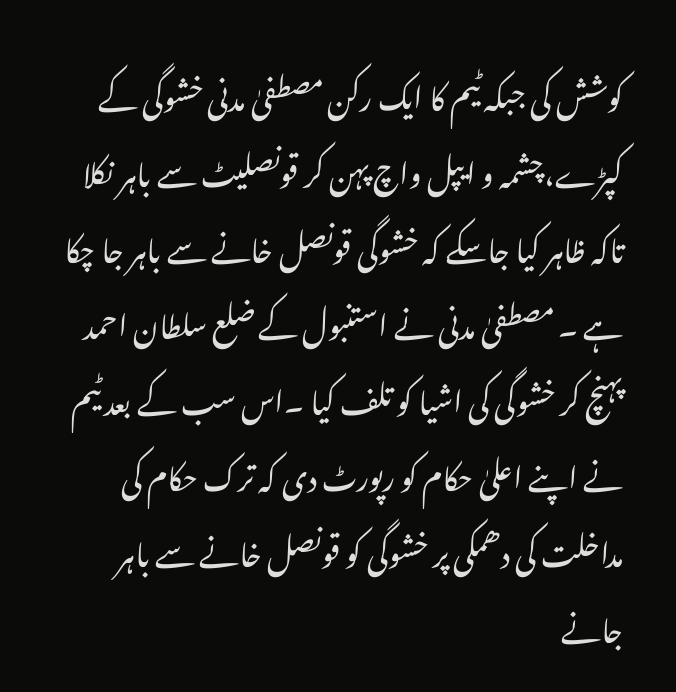کوشش کی جبکہ ٹیم کا ایک رکن مصطفیٰ مدنی خشوگی کے کپڑے،چشمہ و ایپل واچ پہن کر قونصلیٹ سے باہر نکلا تاکہ ظاہر کیا جاسکے کہ خشوگی قونصل خانے سے باہر جا چکا ہے ۔ مصطفیٰ مدنی نے استنبول کے ضلع سلطان احمد پہنچ کر خشوگی کی اشیا کو تلف کیا ۔اس سب کے بعد ٹیم نے اپنے اعلیٰ حکام کو رپورٹ دی کہ ترک حکام کی مداخلت کی دھمکی پر خشوگی کو قونصل خانے سے باہر جانے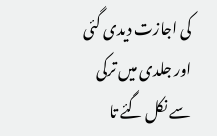کی اجازت دیدی گئی اور جلدی میں ترکی سے نکل گئے تا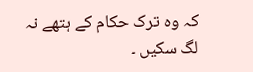کہ وہ ترک حکام کے ہتھے نہ لگ سکیں ۔